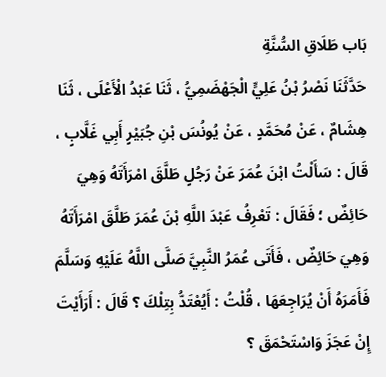بَاب طَلَاقِ السُّنَّةِ
حَدَّثَنَا نَصْرُ بْنُ عَلِيٍّ الْجَهْضَمِيُّ ، ثَنَا عَبْدُ الْأَعْلَى ، ثَنَا هِشَامٌ ، عَنْ مُحَمَّدٍ ، عَنْ يُونُسَ بْنِ جُبَيْرٍ أَبِي غَلَّابٍ ، قَالَ : سَأَلْتُ ابْنَ عُمَرَ عَنْ رَجُلٍ طَلَّقَ امْرَأَتَهُ وَهِيَ حَائِضٌ ؛ فَقَالَ : تَعْرِفُ عَبْدَ اللَّهِ بْنَ عُمَرَ طَلَّقَ امْرَأَتَهُ وَهِيَ حَائِضٌ ، فَأَتَى عُمَرُ النَّبِيَّ صَلَّى اللَّهُ عَلَيْهِ وَسَلَّمَ فَأَمَرَهُ أَنْ يُرَاجِعَهَا ، قُلْتُ : أَيُعْتَدُّ بِتِلْكَ ؟ قَالَ : أَرَأَيْتَ إِنْ عَجَزَ وَاسْتَحْمَقَ ؟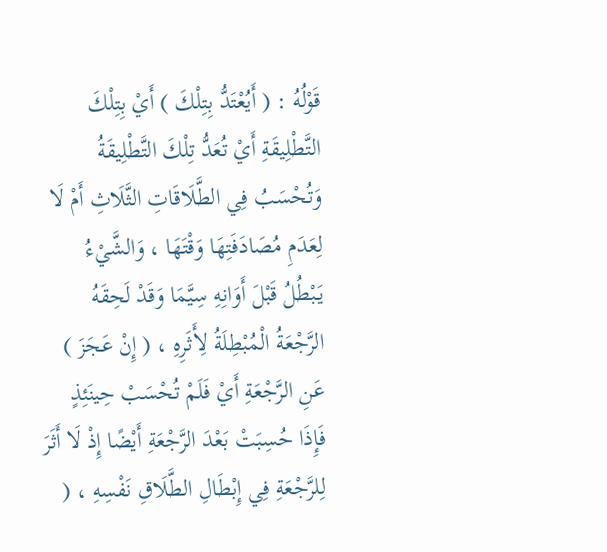قَوْلُهُ : ( أَيُعْتَدُّ بِتِلْكَ ) أَيْ بِتِلْكَ التَّطْلِيقَةِ أَيْ تُعَدُّ تِلْكَ التَّطْلِيقَةُ وَتُحْسَبُ فِي الطَّلَاقَاتِ الثَّلَاثِ أَمْ لَا لِعَدَمِ مُصَادَفَتِهَا وَقْتَهَا ، وَالشَّيْءُ يَبْطُلُ قَبْلَ أَوَانِهِ سِيَّمَا وَقَدْ لَحِقَهُ الرَّجْعَةُ الْمُبْطِلَةُ لِأَثَرِهِ ، ( إِنْ عَجَزَ ) عَنِ الرَّجْعَةِ أَيْ فَلَمْ تُحْسَبْ حِينَئِذٍ فَإِذَا حُسِبَتْ بَعْدَ الرَّجْعَةِ أَيْضًا إِذْ لَا أَثَرَ لِلرَّجْعَةِ فِي إِبْطَالِ الطَّلَاقِ نَفْسِهِ ، (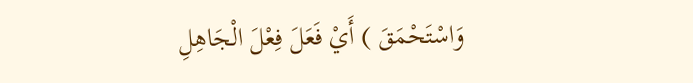وَاسْتَحْمَقَ ) أَيْ فَعَلَ فِعْلَ الْجَاهِلِ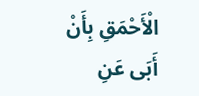الْأَحْمَقِ بِأَنْ أَبَى عَنِ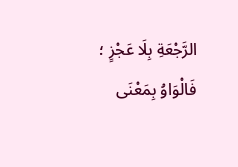الرَّجْعَةِ بِلَا عَجْزٍ ؛ فَالْوَاوُ بِمَعْنَى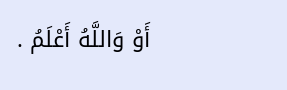أَوْ وَاللَّهُ أَعْلَمُ .